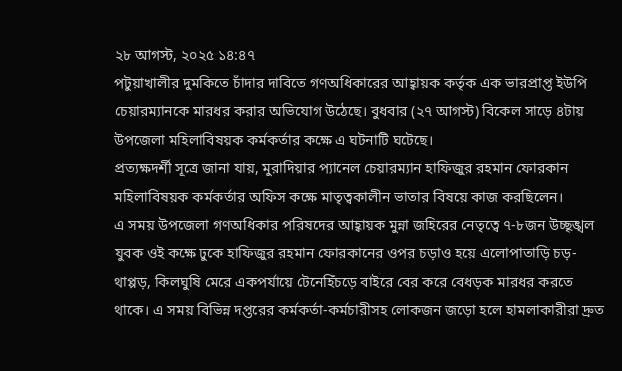২৮ আগস্ট, ২০২৫ ১৪:৪৭
পটুয়াখালীর দুমকিতে চাঁদার দাবিতে গণঅধিকারের আহ্বায়ক কর্তৃক এক ভারপ্রাপ্ত ইউপি চেয়ারম্যানকে মারধর করার অভিযোগ উঠেছে। বুধবার (২৭ আগস্ট) বিকেল সাড়ে ৪টায় উপজেলা মহিলাবিষয়ক কর্মকর্তার কক্ষে এ ঘটনাটি ঘটেছে।
প্রত্যক্ষদর্শী সূত্রে জানা যায়, মুরাদিয়ার প্যানেল চেয়ারম্যান হাফিজুর রহমান ফোরকান মহিলাবিষয়ক কর্মকর্তার অফিস কক্ষে মাতৃত্বকালীন ভাতার বিষয়ে কাজ করছিলেন।
এ সময় উপজেলা গণঅধিকার পরিষদের আহ্বায়ক মুন্না জহিরের নেতৃত্বে ৭-৮জন উচ্ছৃঙ্খল যুবক ওই কক্ষে ঢুকে হাফিজুর রহমান ফোরকানের ওপর চড়াও হয়ে এলোপাতাড়ি চড়-থাপ্পড়, কিলঘুষি মেরে একপর্যায়ে টেনেহিঁচড়ে বাইরে বের করে বেধড়ক মারধর করতে থাকে। এ সময় বিভিন্ন দপ্তরের কর্মকর্তা-কর্মচারীসহ লোকজন জড়ো হলে হামলাকারীরা দ্রুত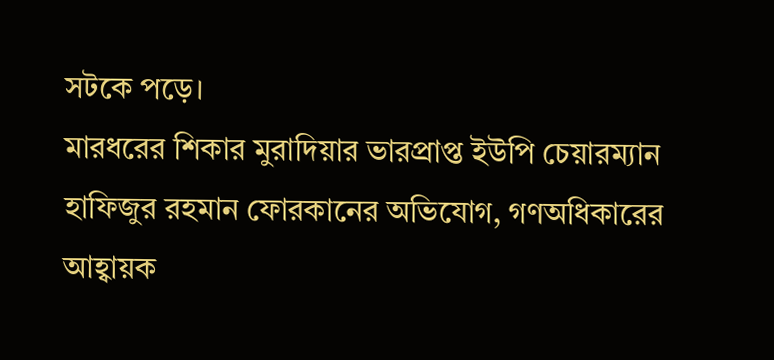সটকে পড়ে।
মারধরের শিকার মুরাদিয়ার ভারপ্রাপ্ত ইউপি চেয়ারম্যান হাফিজুর রহমান ফোরকানের অভিযোগ, গণঅধিকারের আহ্বায়ক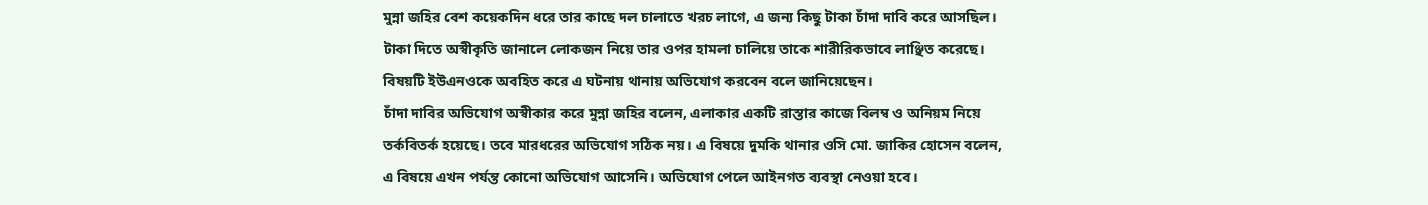মুন্না জহির বেশ কয়েকদিন ধরে তার কাছে দল চালাতে খরচ লাগে, এ জন্য কিছু টাকা চাঁদা দাবি করে আসছিল।
টাকা দিতে অস্বীকৃতি জানালে লোকজন নিয়ে তার ওপর হামলা চালিয়ে তাকে শারীরিকভাবে লাঞ্ছিত করেছে। বিষয়টি ইউএনওকে অবহিত করে এ ঘটনায় থানায় অভিযোগ করবেন বলে জানিয়েছেন।
চাঁদা দাবির অভিযোগ অস্বীকার করে মুন্না জহির বলেন, এলাকার একটি রাস্তার কাজে বিলম্ব ও অনিয়ম নিয়ে তর্কবিতর্ক হয়েছে। তবে মারধরের অভিযোগ সঠিক নয়। এ বিষয়ে দুমকি থানার ওসি মো. জাকির হোসেন বলেন, এ বিষয়ে এখন পর্যন্ত কোনো অভিযোগ আসেনি। অভিযোগ পেলে আইনগত ব্যবস্থা নেওয়া হবে।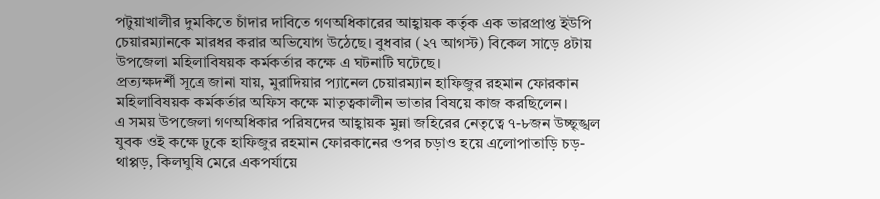পটুয়াখালীর দুমকিতে চাঁদার দাবিতে গণঅধিকারের আহ্বায়ক কর্তৃক এক ভারপ্রাপ্ত ইউপি চেয়ারম্যানকে মারধর করার অভিযোগ উঠেছে। বুধবার (২৭ আগস্ট) বিকেল সাড়ে ৪টায় উপজেলা মহিলাবিষয়ক কর্মকর্তার কক্ষে এ ঘটনাটি ঘটেছে।
প্রত্যক্ষদর্শী সূত্রে জানা যায়, মুরাদিয়ার প্যানেল চেয়ারম্যান হাফিজুর রহমান ফোরকান মহিলাবিষয়ক কর্মকর্তার অফিস কক্ষে মাতৃত্বকালীন ভাতার বিষয়ে কাজ করছিলেন।
এ সময় উপজেলা গণঅধিকার পরিষদের আহ্বায়ক মুন্না জহিরের নেতৃত্বে ৭-৮জন উচ্ছৃঙ্খল যুবক ওই কক্ষে ঢুকে হাফিজুর রহমান ফোরকানের ওপর চড়াও হয়ে এলোপাতাড়ি চড়-থাপ্পড়, কিলঘুষি মেরে একপর্যায়ে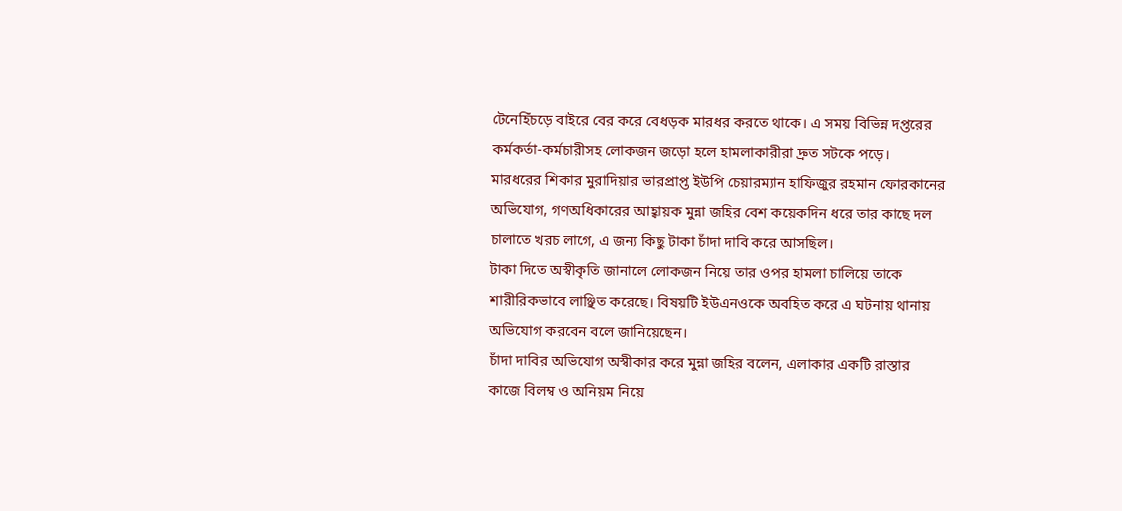টেনেহিঁচড়ে বাইরে বের করে বেধড়ক মারধর করতে থাকে। এ সময় বিভিন্ন দপ্তরের কর্মকর্তা-কর্মচারীসহ লোকজন জড়ো হলে হামলাকারীরা দ্রুত সটকে পড়ে।
মারধরের শিকার মুরাদিয়ার ভারপ্রাপ্ত ইউপি চেয়ারম্যান হাফিজুর রহমান ফোরকানের অভিযোগ, গণঅধিকারের আহ্বায়ক মুন্না জহির বেশ কয়েকদিন ধরে তার কাছে দল চালাতে খরচ লাগে, এ জন্য কিছু টাকা চাঁদা দাবি করে আসছিল।
টাকা দিতে অস্বীকৃতি জানালে লোকজন নিয়ে তার ওপর হামলা চালিয়ে তাকে শারীরিকভাবে লাঞ্ছিত করেছে। বিষয়টি ইউএনওকে অবহিত করে এ ঘটনায় থানায় অভিযোগ করবেন বলে জানিয়েছেন।
চাঁদা দাবির অভিযোগ অস্বীকার করে মুন্না জহির বলেন, এলাকার একটি রাস্তার কাজে বিলম্ব ও অনিয়ম নিয়ে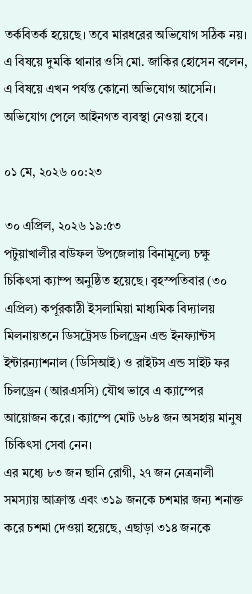তর্কবিতর্ক হয়েছে। তবে মারধরের অভিযোগ সঠিক নয়। এ বিষয়ে দুমকি থানার ওসি মো. জাকির হোসেন বলেন, এ বিষয়ে এখন পর্যন্ত কোনো অভিযোগ আসেনি। অভিযোগ পেলে আইনগত ব্যবস্থা নেওয়া হবে।

০১ মে, ২০২৬ ০০:২৩

৩০ এপ্রিল, ২০২৬ ১৯:৫৩
পটুয়াখালীর বাউফল উপজেলায় বিনামূল্যে চক্ষু চিকিৎসা ক্যাম্প অনুষ্ঠিত হয়েছে। বৃহস্পতিবার (৩০ এপ্রিল) কর্পূরকাঠী ইসলামিয়া মাধ্যমিক বিদ্যালয় মিলনায়তনে ডিসট্রেসড চিলড্রেন এন্ড ইনফ্যান্টস ইন্টারন্যাশনাল (ডিসিআই) ও রাইটস এন্ড সাইট ফর চিলড্রেন (আরএসসি) যৌথ ভাবে এ ক্যাম্পের আয়োজন করে। ক্যাম্পে মোট ৬৮৪ জন অসহায় মানুষ চিকিৎসা সেবা নেন।
এর মধ্যে ৮৩ জন ছানি রোগী, ২৭ জন নেত্রনালী সমস্যায় আক্রান্ত এবং ৩১৯ জনকে চশমার জন্য শনাক্ত করে চশমা দেওয়া হয়েছে, এছাড়া ৩১৪ জনকে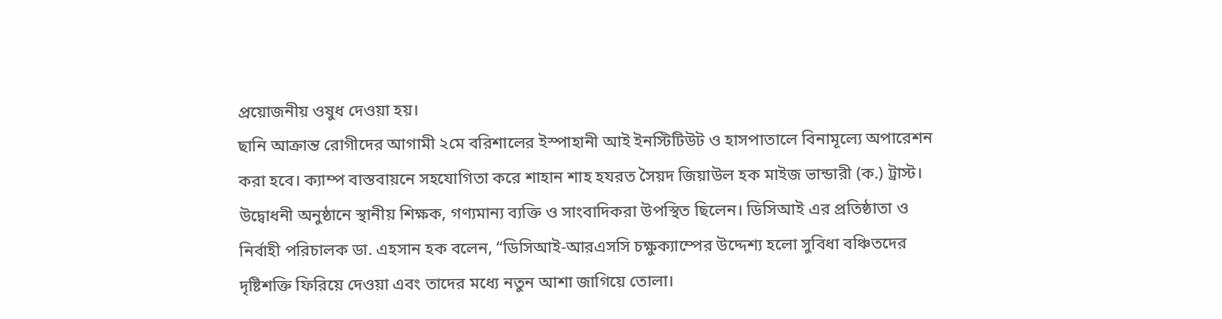প্রয়োজনীয় ওষুধ দেওয়া হয়।
ছানি আক্রান্ত রোগীদের আগামী ২মে বরিশালের ইস্পাহানী আই ইনস্টিটিউট ও হাসপাতালে বিনামূল্যে অপারেশন করা হবে। ক্যাম্প বাস্তবায়নে সহযোগিতা করে শাহান শাহ হযরত সৈয়দ জিয়াউল হক মাইজ ভান্ডারী (ক.) ট্রাস্ট।
উদ্বোধনী অনুষ্ঠানে স্থানীয় শিক্ষক, গণ্যমান্য ব্যক্তি ও সাংবাদিকরা উপস্থিত ছিলেন। ডিসিআই এর প্রতিষ্ঠাতা ও নির্বাহী পরিচালক ডা. এহসান হক বলেন, “ডিসিআই-আরএসসি চক্ষুক্যাম্পের উদ্দেশ্য হলো সুবিধা বঞ্চিতদের দৃষ্টিশক্তি ফিরিয়ে দেওয়া এবং তাদের মধ্যে নতুন আশা জাগিয়ে তোলা।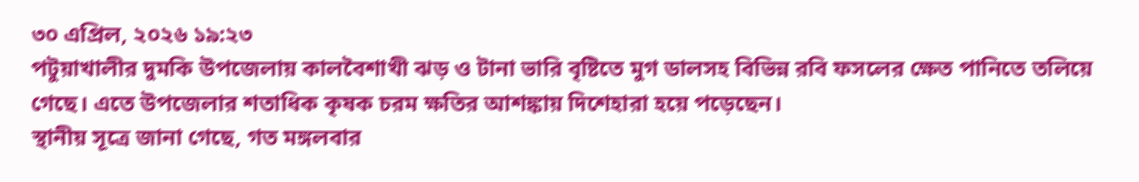৩০ এপ্রিল, ২০২৬ ১৯:২৩
পটুয়াখালীর দুমকি উপজেলায় কালবৈশাখী ঝড় ও টানা ভারি বৃষ্টিতে মুগ ডালসহ বিভিন্ন রবি ফসলের ক্ষেত পানিতে তলিয়ে গেছে। এতে উপজেলার শতাধিক কৃষক চরম ক্ষতির আশঙ্কায় দিশেহারা হয়ে পড়েছেন।
স্থানীয় সূত্রে জানা গেছে, গত মঙ্গলবার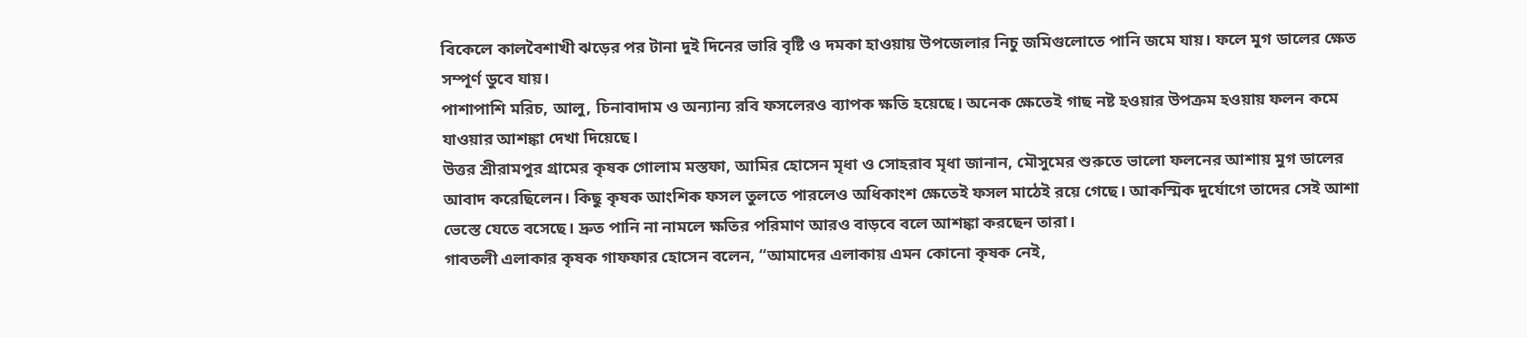বিকেলে কালবৈশাখী ঝড়ের পর টানা দুই দিনের ভারি বৃষ্টি ও দমকা হাওয়ায় উপজেলার নিচু জমিগুলোতে পানি জমে যায়। ফলে মুগ ডালের ক্ষেত সম্পূর্ণ ডুবে যায়।
পাশাপাশি মরিচ, আলু, চিনাবাদাম ও অন্যান্য রবি ফসলেরও ব্যাপক ক্ষতি হয়েছে। অনেক ক্ষেতেই গাছ নষ্ট হওয়ার উপক্রম হওয়ায় ফলন কমে যাওয়ার আশঙ্কা দেখা দিয়েছে।
উত্তর শ্রীরামপুর গ্রামের কৃষক গোলাম মস্তফা, আমির হোসেন মৃধা ও সোহরাব মৃধা জানান, মৌসুমের শুরুতে ভালো ফলনের আশায় মুগ ডালের আবাদ করেছিলেন। কিছু কৃষক আংশিক ফসল তুলতে পারলেও অধিকাংশ ক্ষেতেই ফসল মাঠেই রয়ে গেছে। আকস্মিক দুর্যোগে তাদের সেই আশা ভেস্তে যেতে বসেছে। দ্রুত পানি না নামলে ক্ষতির পরিমাণ আরও বাড়বে বলে আশঙ্কা করছেন তারা।
গাবতলী এলাকার কৃষক গাফফার হোসেন বলেন, “আমাদের এলাকায় এমন কোনো কৃষক নেই,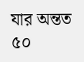যার অন্তত ৫০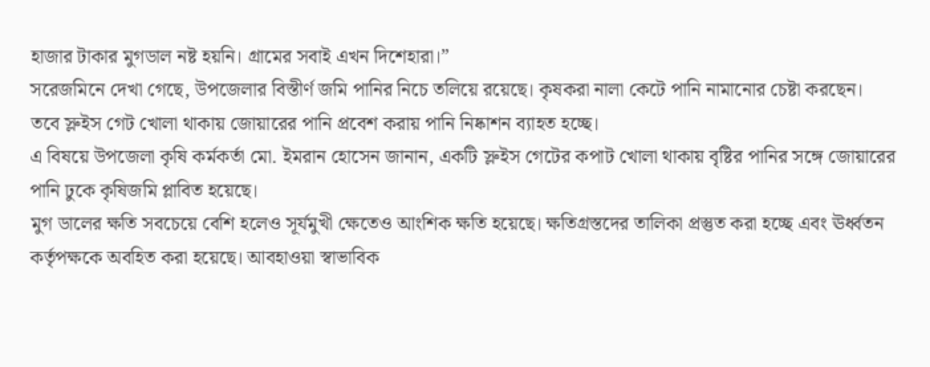হাজার টাকার মুগডাল নষ্ট হয়নি। গ্রামের সবাই এখন দিশেহারা।”
সরেজমিনে দেখা গেছে, উপজেলার বিস্তীর্ণ জমি পানির নিচে তলিয়ে রয়েছে। কৃষকরা নালা কেটে পানি নামানোর চেষ্টা করছেন। তবে স্লুইস গেট খোলা থাকায় জোয়ারের পানি প্রবেশ করায় পানি নিষ্কাশন ব্যাহত হচ্ছে।
এ বিষয়ে উপজেলা কৃষি কর্মকর্তা মো. ইমরান হোসেন জানান, একটি স্লুইস গেটের কপাট খোলা থাকায় বৃষ্টির পানির সঙ্গে জোয়ারের পানি ঢুকে কৃষিজমি প্লাবিত হয়েছে।
মুগ ডালের ক্ষতি সবচেয়ে বেশি হলেও সূর্যমুখী ক্ষেতেও আংশিক ক্ষতি হয়েছে। ক্ষতিগ্রস্তদের তালিকা প্রস্তুত করা হচ্ছে এবং ঊর্ধ্বতন কর্তৃপক্ষকে অবহিত করা হয়েছে। আবহাওয়া স্বাভাবিক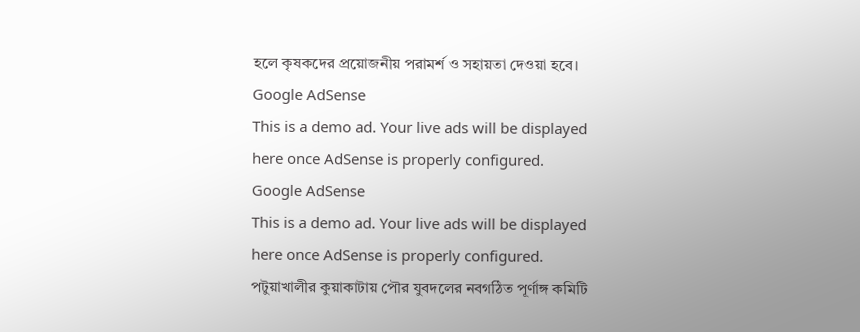হলে কৃষকদের প্রয়োজনীয় পরামর্শ ও সহায়তা দেওয়া হবে।
Google AdSense
This is a demo ad. Your live ads will be displayed here once AdSense is properly configured.
Google AdSense
This is a demo ad. Your live ads will be displayed here once AdSense is properly configured.
পটুয়াখালীর কুয়াকাটায় পৌর যুবদলের নবগঠিত পূর্ণাঙ্গ কমিটি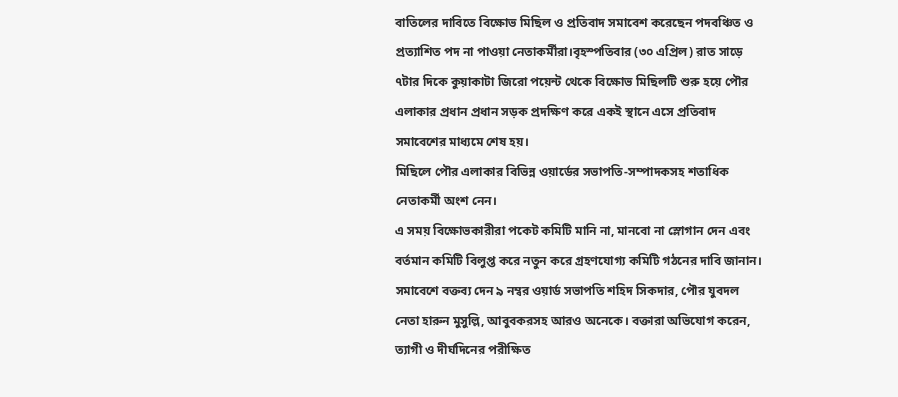বাতিলের দাবিতে বিক্ষোভ মিছিল ও প্রতিবাদ সমাবেশ করেছেন পদবঞ্চিত ও প্রত্যাশিত পদ না পাওয়া নেতাকর্মীরা।বৃহস্পতিবার (৩০ এপ্রিল) রাত সাড়ে ৭টার দিকে কুয়াকাটা জিরো পয়েন্ট থেকে বিক্ষোভ মিছিলটি শুরু হয়ে পৌর এলাকার প্রধান প্রধান সড়ক প্রদক্ষিণ করে একই স্থানে এসে প্রতিবাদ সমাবেশের মাধ্যমে শেষ হয়।
মিছিলে পৌর এলাকার বিভিন্ন ওয়ার্ডের সভাপতি-সম্পাদকসহ শতাধিক নেতাকর্মী অংশ নেন।
এ সময় বিক্ষোভকারীরা পকেট কমিটি মানি না, মানবো না স্লোগান দেন এবং বর্তমান কমিটি বিলুপ্ত করে নতুন করে গ্রহণযোগ্য কমিটি গঠনের দাবি জানান।
সমাবেশে বক্তব্য দেন ৯ নম্বর ওয়ার্ড সভাপতি শহিদ সিকদার, পৌর যুবদল নেতা হারুন মুসুল্লি, আবুবকরসহ আরও অনেকে। বক্তারা অভিযোগ করেন, ত্যাগী ও দীর্ঘদিনের পরীক্ষিত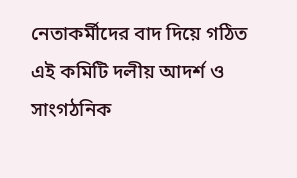নেতাকর্মীদের বাদ দিয়ে গঠিত এই কমিটি দলীয় আদর্শ ও সাংগঠনিক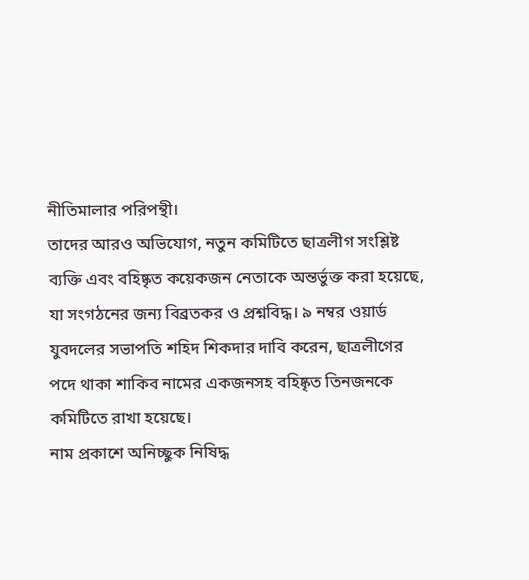নীতিমালার পরিপন্থী।
তাদের আরও অভিযোগ, নতুন কমিটিতে ছাত্রলীগ সংশ্লিষ্ট ব্যক্তি এবং বহিষ্কৃত কয়েকজন নেতাকে অন্তর্ভুক্ত করা হয়েছে, যা সংগঠনের জন্য বিব্রতকর ও প্রশ্নবিদ্ধ। ৯ নম্বর ওয়ার্ড যুবদলের সভাপতি শহিদ শিকদার দাবি করেন, ছাত্রলীগের পদে থাকা শাকিব নামের একজনসহ বহিষ্কৃত তিনজনকে কমিটিতে রাখা হয়েছে।
নাম প্রকাশে অনিচ্ছুক নিষিদ্ধ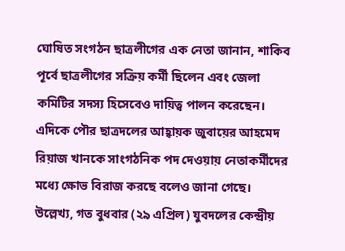ঘোষিত সংগঠন ছাত্রলীগের এক নেতা জানান, শাকিব পূর্বে ছাত্রলীগের সক্রিয় কর্মী ছিলেন এবং জেলা কমিটির সদস্য হিসেবেও দায়িত্ব পালন করেছেন।
এদিকে পৌর ছাত্রদলের আহ্বায়ক জুবায়ের আহমেদ রিয়াজ খানকে সাংগঠনিক পদ দেওয়ায় নেতাকর্মীদের মধ্যে ক্ষোভ বিরাজ করছে বলেও জানা গেছে।
উল্লেখ্য, গত বুধবার (২৯ এপ্রিল) যুবদলের কেন্দ্রীয়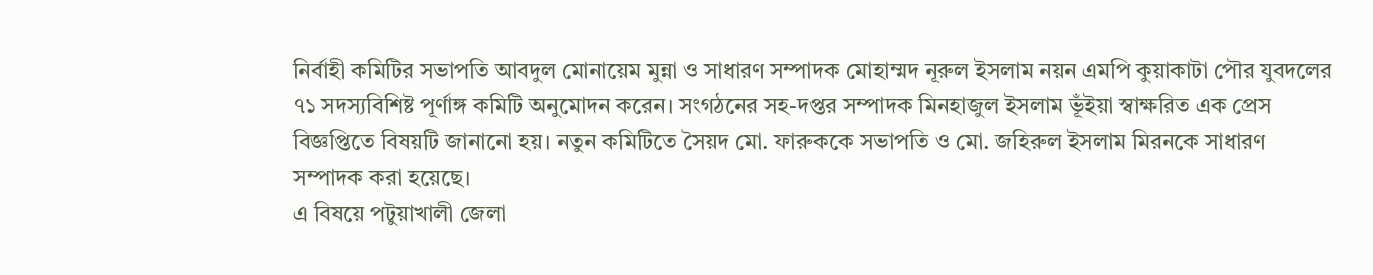নির্বাহী কমিটির সভাপতি আবদুল মোনায়েম মুন্না ও সাধারণ সম্পাদক মোহাম্মদ নূরুল ইসলাম নয়ন এমপি কুয়াকাটা পৌর যুবদলের ৭১ সদস্যবিশিষ্ট পূর্ণাঙ্গ কমিটি অনুমোদন করেন। সংগঠনের সহ-দপ্তর সম্পাদক মিনহাজুল ইসলাম ভূঁইয়া স্বাক্ষরিত এক প্রেস বিজ্ঞপ্তিতে বিষয়টি জানানো হয়। নতুন কমিটিতে সৈয়দ মো. ফারুককে সভাপতি ও মো. জহিরুল ইসলাম মিরনকে সাধারণ সম্পাদক করা হয়েছে।
এ বিষয়ে পটুয়াখালী জেলা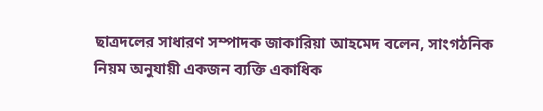ছাত্রদলের সাধারণ সম্পাদক জাকারিয়া আহমেদ বলেন, সাংগঠনিক নিয়ম অনুযায়ী একজন ব্যক্তি একাধিক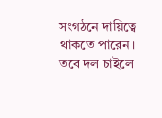সংগঠনে দায়িত্বে থাকতে পারেন। তবে দল চাইলে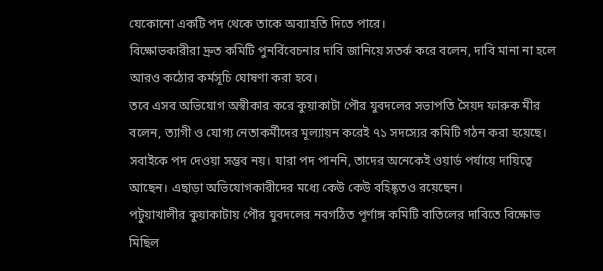যেকোনো একটি পদ থেকে তাকে অব্যাহতি দিতে পারে।
বিক্ষোভকারীরা দ্রুত কমিটি পুনর্বিবেচনার দাবি জানিয়ে সতর্ক করে বলেন, দাবি মানা না হলে আরও কঠোর কর্মসূচি ঘোষণা করা হবে।
তবে এসব অভিযোগ অস্বীকার করে কুয়াকাটা পৌর যুবদলের সভাপতি সৈয়দ ফারুক মীর বলেন, ত্যাগী ও যোগ্য নেতাকর্মীদের মূল্যায়ন করেই ৭১ সদস্যের কমিটি গঠন করা হয়েছে। সবাইকে পদ দেওয়া সম্ভব নয়। যারা পদ পাননি, তাদের অনেকেই ওয়ার্ড পর্যায়ে দায়িত্বে আছেন। এছাড়া অভিযোগকারীদের মধ্যে কেউ কেউ বহিষ্কৃতও রয়েছেন।
পটুয়াখালীর কুয়াকাটায় পৌর যুবদলের নবগঠিত পূর্ণাঙ্গ কমিটি বাতিলের দাবিতে বিক্ষোভ মিছিল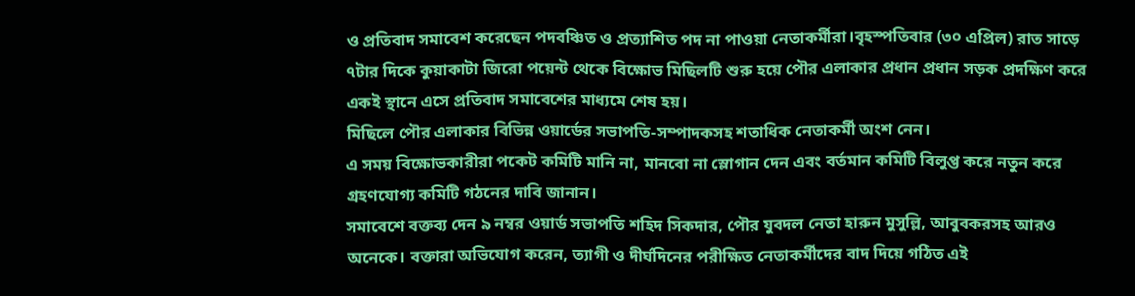ও প্রতিবাদ সমাবেশ করেছেন পদবঞ্চিত ও প্রত্যাশিত পদ না পাওয়া নেতাকর্মীরা।বৃহস্পতিবার (৩০ এপ্রিল) রাত সাড়ে ৭টার দিকে কুয়াকাটা জিরো পয়েন্ট থেকে বিক্ষোভ মিছিলটি শুরু হয়ে পৌর এলাকার প্রধান প্রধান সড়ক প্রদক্ষিণ করে একই স্থানে এসে প্রতিবাদ সমাবেশের মাধ্যমে শেষ হয়।
মিছিলে পৌর এলাকার বিভিন্ন ওয়ার্ডের সভাপতি-সম্পাদকসহ শতাধিক নেতাকর্মী অংশ নেন।
এ সময় বিক্ষোভকারীরা পকেট কমিটি মানি না, মানবো না স্লোগান দেন এবং বর্তমান কমিটি বিলুপ্ত করে নতুন করে গ্রহণযোগ্য কমিটি গঠনের দাবি জানান।
সমাবেশে বক্তব্য দেন ৯ নম্বর ওয়ার্ড সভাপতি শহিদ সিকদার, পৌর যুবদল নেতা হারুন মুসুল্লি, আবুবকরসহ আরও অনেকে। বক্তারা অভিযোগ করেন, ত্যাগী ও দীর্ঘদিনের পরীক্ষিত নেতাকর্মীদের বাদ দিয়ে গঠিত এই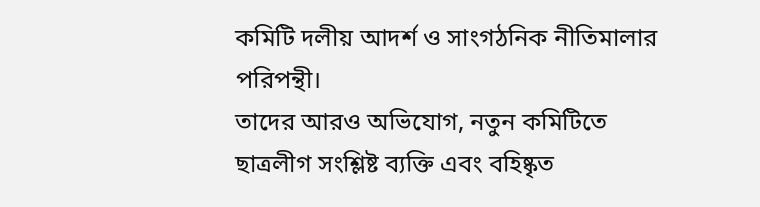কমিটি দলীয় আদর্শ ও সাংগঠনিক নীতিমালার পরিপন্থী।
তাদের আরও অভিযোগ, নতুন কমিটিতে ছাত্রলীগ সংশ্লিষ্ট ব্যক্তি এবং বহিষ্কৃত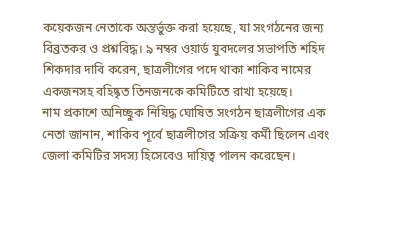কয়েকজন নেতাকে অন্তর্ভুক্ত করা হয়েছে, যা সংগঠনের জন্য বিব্রতকর ও প্রশ্নবিদ্ধ। ৯ নম্বর ওয়ার্ড যুবদলের সভাপতি শহিদ শিকদার দাবি করেন, ছাত্রলীগের পদে থাকা শাকিব নামের একজনসহ বহিষ্কৃত তিনজনকে কমিটিতে রাখা হয়েছে।
নাম প্রকাশে অনিচ্ছুক নিষিদ্ধ ঘোষিত সংগঠন ছাত্রলীগের এক নেতা জানান, শাকিব পূর্বে ছাত্রলীগের সক্রিয় কর্মী ছিলেন এবং জেলা কমিটির সদস্য হিসেবেও দায়িত্ব পালন করেছেন।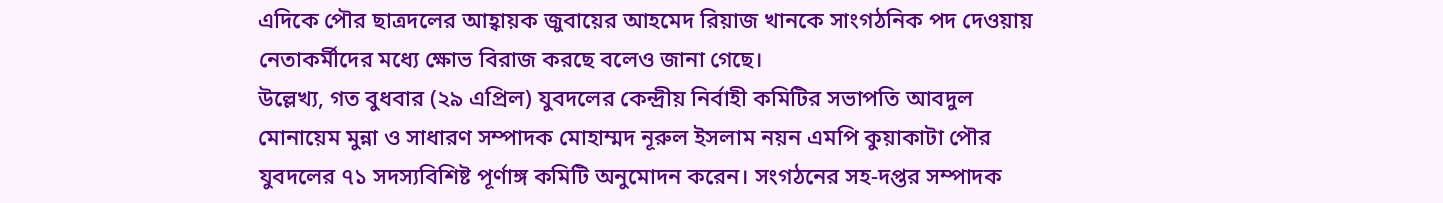এদিকে পৌর ছাত্রদলের আহ্বায়ক জুবায়ের আহমেদ রিয়াজ খানকে সাংগঠনিক পদ দেওয়ায় নেতাকর্মীদের মধ্যে ক্ষোভ বিরাজ করছে বলেও জানা গেছে।
উল্লেখ্য, গত বুধবার (২৯ এপ্রিল) যুবদলের কেন্দ্রীয় নির্বাহী কমিটির সভাপতি আবদুল মোনায়েম মুন্না ও সাধারণ সম্পাদক মোহাম্মদ নূরুল ইসলাম নয়ন এমপি কুয়াকাটা পৌর যুবদলের ৭১ সদস্যবিশিষ্ট পূর্ণাঙ্গ কমিটি অনুমোদন করেন। সংগঠনের সহ-দপ্তর সম্পাদক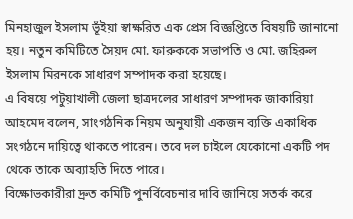মিনহাজুল ইসলাম ভূঁইয়া স্বাক্ষরিত এক প্রেস বিজ্ঞপ্তিতে বিষয়টি জানানো হয়। নতুন কমিটিতে সৈয়দ মো. ফারুককে সভাপতি ও মো. জহিরুল ইসলাম মিরনকে সাধারণ সম্পাদক করা হয়েছে।
এ বিষয়ে পটুয়াখালী জেলা ছাত্রদলের সাধারণ সম্পাদক জাকারিয়া আহমেদ বলেন, সাংগঠনিক নিয়ম অনুযায়ী একজন ব্যক্তি একাধিক সংগঠনে দায়িত্বে থাকতে পারেন। তবে দল চাইলে যেকোনো একটি পদ থেকে তাকে অব্যাহতি দিতে পারে।
বিক্ষোভকারীরা দ্রুত কমিটি পুনর্বিবেচনার দাবি জানিয়ে সতর্ক করে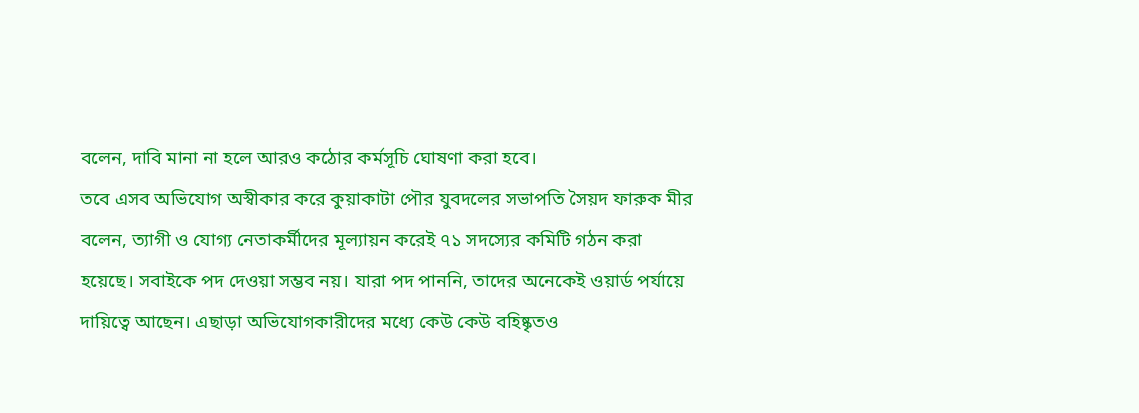বলেন, দাবি মানা না হলে আরও কঠোর কর্মসূচি ঘোষণা করা হবে।
তবে এসব অভিযোগ অস্বীকার করে কুয়াকাটা পৌর যুবদলের সভাপতি সৈয়দ ফারুক মীর বলেন, ত্যাগী ও যোগ্য নেতাকর্মীদের মূল্যায়ন করেই ৭১ সদস্যের কমিটি গঠন করা হয়েছে। সবাইকে পদ দেওয়া সম্ভব নয়। যারা পদ পাননি, তাদের অনেকেই ওয়ার্ড পর্যায়ে দায়িত্বে আছেন। এছাড়া অভিযোগকারীদের মধ্যে কেউ কেউ বহিষ্কৃতও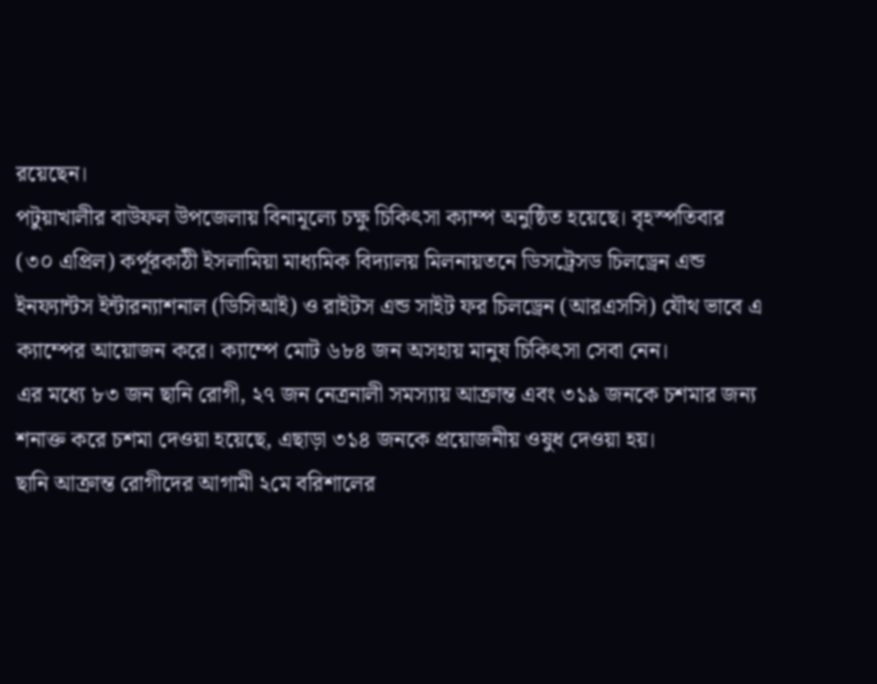রয়েছেন।
পটুয়াখালীর বাউফল উপজেলায় বিনামূল্যে চক্ষু চিকিৎসা ক্যাম্প অনুষ্ঠিত হয়েছে। বৃহস্পতিবার (৩০ এপ্রিল) কর্পূরকাঠী ইসলামিয়া মাধ্যমিক বিদ্যালয় মিলনায়তনে ডিসট্রেসড চিলড্রেন এন্ড ইনফ্যান্টস ইন্টারন্যাশনাল (ডিসিআই) ও রাইটস এন্ড সাইট ফর চিলড্রেন (আরএসসি) যৌথ ভাবে এ ক্যাম্পের আয়োজন করে। ক্যাম্পে মোট ৬৮৪ জন অসহায় মানুষ চিকিৎসা সেবা নেন।
এর মধ্যে ৮৩ জন ছানি রোগী, ২৭ জন নেত্রনালী সমস্যায় আক্রান্ত এবং ৩১৯ জনকে চশমার জন্য শনাক্ত করে চশমা দেওয়া হয়েছে, এছাড়া ৩১৪ জনকে প্রয়োজনীয় ওষুধ দেওয়া হয়।
ছানি আক্রান্ত রোগীদের আগামী ২মে বরিশালের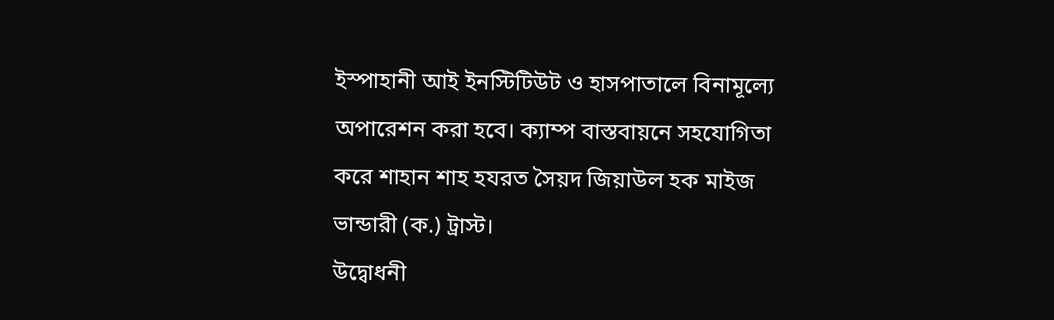ইস্পাহানী আই ইনস্টিটিউট ও হাসপাতালে বিনামূল্যে অপারেশন করা হবে। ক্যাম্প বাস্তবায়নে সহযোগিতা করে শাহান শাহ হযরত সৈয়দ জিয়াউল হক মাইজ ভান্ডারী (ক.) ট্রাস্ট।
উদ্বোধনী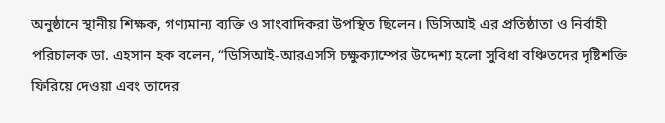অনুষ্ঠানে স্থানীয় শিক্ষক, গণ্যমান্য ব্যক্তি ও সাংবাদিকরা উপস্থিত ছিলেন। ডিসিআই এর প্রতিষ্ঠাতা ও নির্বাহী পরিচালক ডা. এহসান হক বলেন, “ডিসিআই-আরএসসি চক্ষুক্যাম্পের উদ্দেশ্য হলো সুবিধা বঞ্চিতদের দৃষ্টিশক্তি ফিরিয়ে দেওয়া এবং তাদের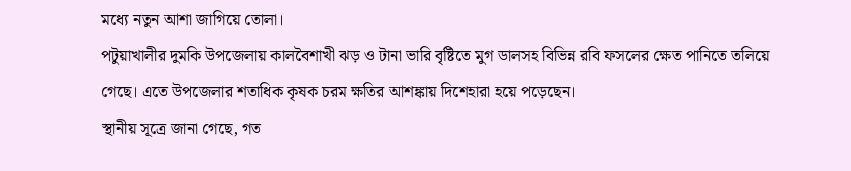মধ্যে নতুন আশা জাগিয়ে তোলা।
পটুয়াখালীর দুমকি উপজেলায় কালবৈশাখী ঝড় ও টানা ভারি বৃষ্টিতে মুগ ডালসহ বিভিন্ন রবি ফসলের ক্ষেত পানিতে তলিয়ে গেছে। এতে উপজেলার শতাধিক কৃষক চরম ক্ষতির আশঙ্কায় দিশেহারা হয়ে পড়েছেন।
স্থানীয় সূত্রে জানা গেছে, গত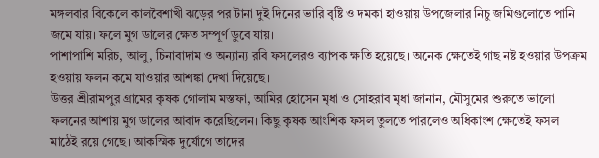মঙ্গলবার বিকেলে কালবৈশাখী ঝড়ের পর টানা দুই দিনের ভারি বৃষ্টি ও দমকা হাওয়ায় উপজেলার নিচু জমিগুলোতে পানি জমে যায়। ফলে মুগ ডালের ক্ষেত সম্পূর্ণ ডুবে যায়।
পাশাপাশি মরিচ, আলু, চিনাবাদাম ও অন্যান্য রবি ফসলেরও ব্যাপক ক্ষতি হয়েছে। অনেক ক্ষেতেই গাছ নষ্ট হওয়ার উপক্রম হওয়ায় ফলন কমে যাওয়ার আশঙ্কা দেখা দিয়েছে।
উত্তর শ্রীরামপুর গ্রামের কৃষক গোলাম মস্তফা, আমির হোসেন মৃধা ও সোহরাব মৃধা জানান, মৌসুমের শুরুতে ভালো ফলনের আশায় মুগ ডালের আবাদ করেছিলেন। কিছু কৃষক আংশিক ফসল তুলতে পারলেও অধিকাংশ ক্ষেতেই ফসল মাঠেই রয়ে গেছে। আকস্মিক দুর্যোগে তাদের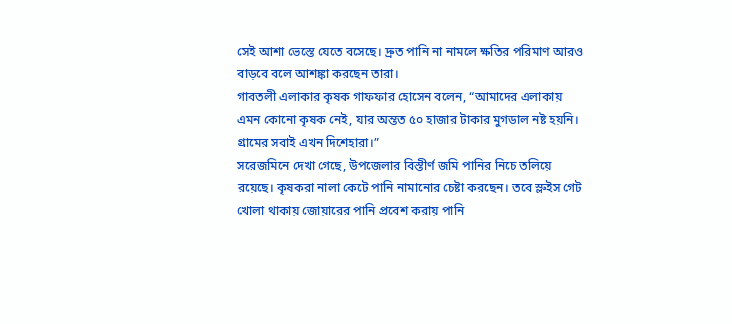সেই আশা ভেস্তে যেতে বসেছে। দ্রুত পানি না নামলে ক্ষতির পরিমাণ আরও বাড়বে বলে আশঙ্কা করছেন তারা।
গাবতলী এলাকার কৃষক গাফফার হোসেন বলেন, “আমাদের এলাকায় এমন কোনো কৃষক নেই, যার অন্তত ৫০ হাজার টাকার মুগডাল নষ্ট হয়নি। গ্রামের সবাই এখন দিশেহারা।”
সরেজমিনে দেখা গেছে, উপজেলার বিস্তীর্ণ জমি পানির নিচে তলিয়ে রয়েছে। কৃষকরা নালা কেটে পানি নামানোর চেষ্টা করছেন। তবে স্লুইস গেট খোলা থাকায় জোয়ারের পানি প্রবেশ করায় পানি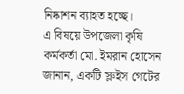নিষ্কাশন ব্যাহত হচ্ছে।
এ বিষয়ে উপজেলা কৃষি কর্মকর্তা মো. ইমরান হোসেন জানান, একটি স্লুইস গেটের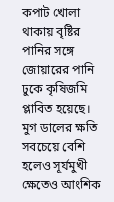কপাট খোলা থাকায় বৃষ্টির পানির সঙ্গে জোয়ারের পানি ঢুকে কৃষিজমি প্লাবিত হয়েছে।
মুগ ডালের ক্ষতি সবচেয়ে বেশি হলেও সূর্যমুখী ক্ষেতেও আংশিক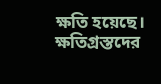ক্ষতি হয়েছে। ক্ষতিগ্রস্তদের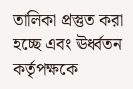তালিকা প্রস্তুত করা হচ্ছে এবং ঊর্ধ্বতন কর্তৃপক্ষকে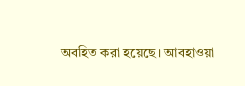অবহিত করা হয়েছে। আবহাওয়া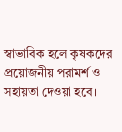স্বাভাবিক হলে কৃষকদের প্রয়োজনীয় পরামর্শ ও সহায়তা দেওয়া হবে।